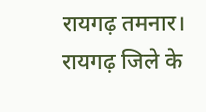रायगढ़ तमनार। रायगढ़ जिले के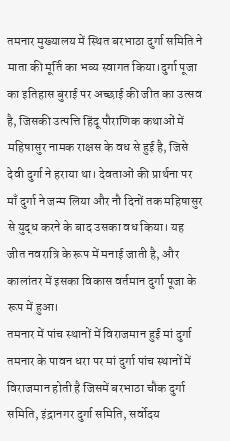तमनार मुख्यालय में स्थित बरभाठा दुर्गा समिति ने माता की मूर्ति का भव्य स्वागत किया।दुर्गा पूजा का इतिहास बुराई पर अच्छाई की जीत का उत्सव है, जिसकी उत्पत्ति हिंदू पौराणिक कथाओं में महिषासुर नामक राक्षस के वध से हुई है, जिसे देवी दुर्गा ने हराया था। देवताओं की प्रार्थना पर माँ दुर्गा ने जन्म लिया और नौ दिनों तक महिषासुर से युद्ध करने के बाद उसका वध किया। यह जीत नवरात्रि के रूप में मनाई जाती है, और कालांतर में इसका विकास वर्तमान दुर्गा पूजा के रूप में हुआ।
तमनार में पांच स्थानों में विराजमान हुई मां दुर्गा
तमनार के पावन धरा पर मां दुर्गा पांच स्थानों में विराजमान होती है जिसमें बरभाठा चौक दुर्गा समिति, इंद्रानगर दुर्गा समिति, सर्वोदय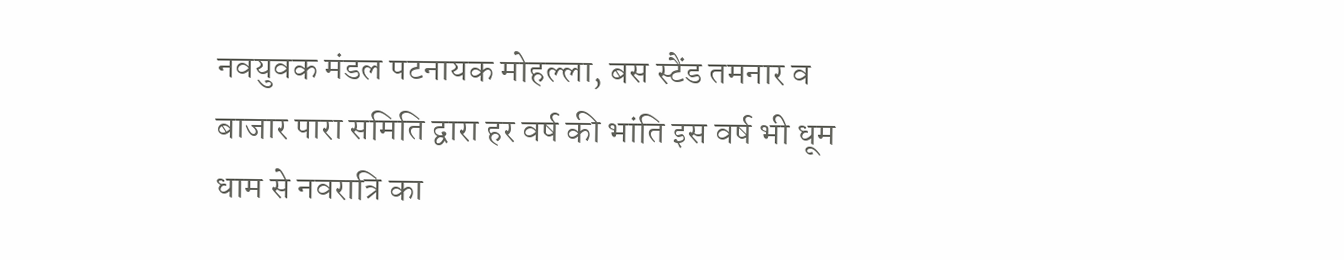नवयुवक मंडल पटनायक मोहल्ला, बस स्टैंड तमनार व बाजार पारा समिति द्वारा हर वर्ष की भांति इस वर्ष भी धूम धाम से नवरात्रि का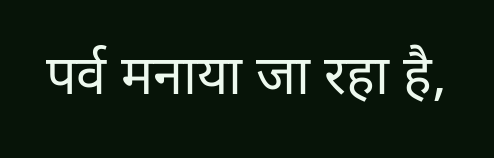पर्व मनाया जा रहा है,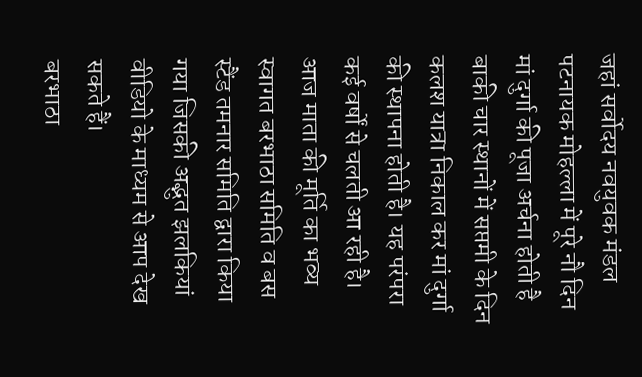जहां सर्वोदय नवयुवक मंडल पटनायक मोहल्ला में पूरे नौ दिन मां दुर्गा की पूजा अर्चना होती है बाकी चार स्थानों में सप्तमी के दिन कलश यात्रा निकाल कर मां दुर्गा की स्थापना होती है। यह परंपरा कई वर्षों से चलती आ रही है। आज माता की मूर्ति का भव्य स्वागत बरभाठा समिति व बस स्टैंड तमनार समिति द्वारा किया गया जिसकी अद्भुत झलकियां वीडियो के माध्यम से आप देख सकते हैं।
बरभाठा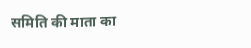समिति की माता का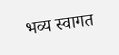भव्य स्वागत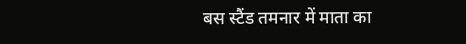बस स्टैंड तमनार में माता का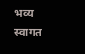भव्य स्वागत